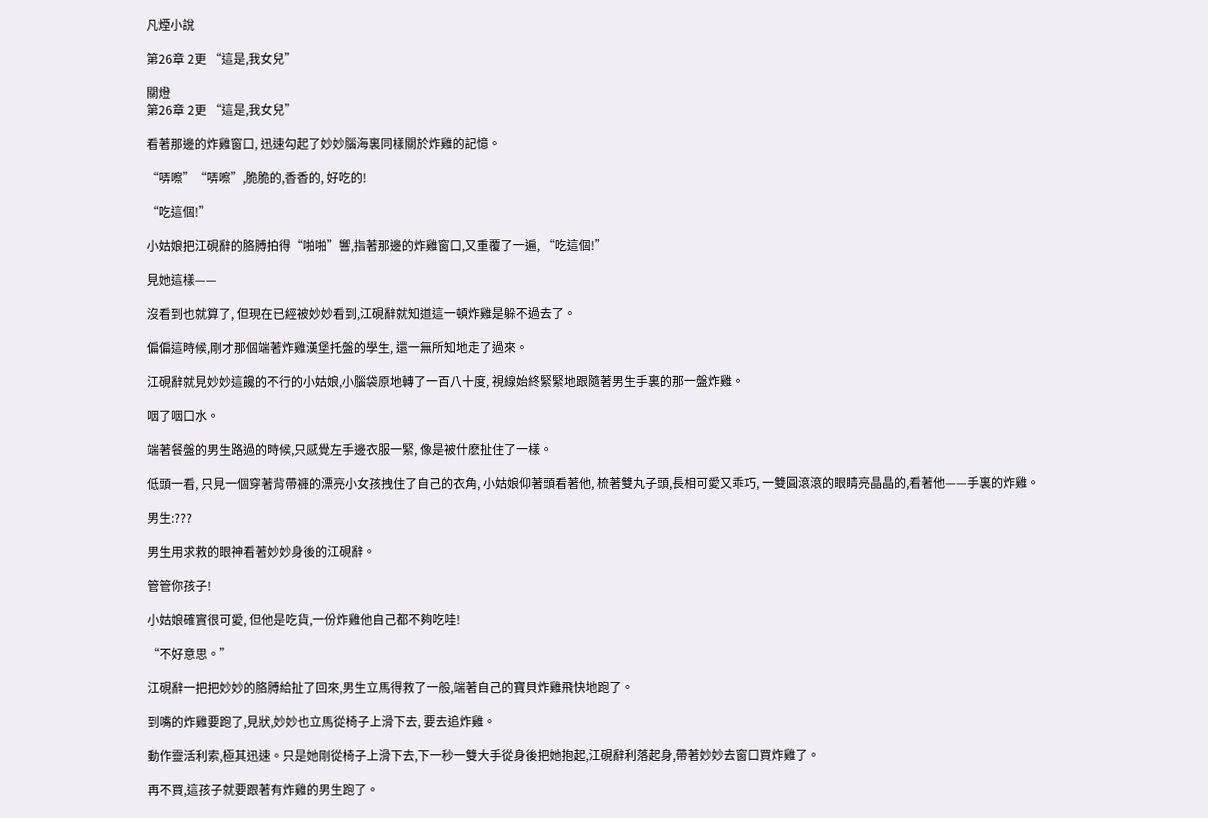凡煙小說

第26章 2更 “這是,我女兒”

關燈
第26章 2更 “這是,我女兒”

看著那邊的炸雞窗口, 迅速勾起了妙妙腦海裏同樣關於炸雞的記憶。

“哢嚓”“哢嚓”,脆脆的,香香的, 好吃的!

“吃這個!”

小姑娘把江硯辭的胳膊拍得“啪啪”響,指著那邊的炸雞窗口,又重覆了一遍, “吃這個!”

見她這樣——

沒看到也就算了, 但現在已經被妙妙看到,江硯辭就知道這一頓炸雞是躲不過去了。

偏偏這時候,剛才那個端著炸雞漢堡托盤的學生, 還一無所知地走了過來。

江硯辭就見妙妙這饞的不行的小姑娘,小腦袋原地轉了一百八十度, 視線始終緊緊地跟隨著男生手裏的那一盤炸雞。

咽了咽口水。

端著餐盤的男生路過的時候,只感覺左手邊衣服一緊, 像是被什麽扯住了一樣。

低頭一看, 只見一個穿著背帶褲的漂亮小女孩拽住了自己的衣角, 小姑娘仰著頭看著他, 梳著雙丸子頭,長相可愛又乖巧, 一雙圓滾滾的眼睛亮晶晶的,看著他——手裏的炸雞。

男生:???

男生用求救的眼神看著妙妙身後的江硯辭。

管管你孩子!

小姑娘確實很可愛, 但他是吃貨,一份炸雞他自己都不夠吃哇!

“不好意思。”

江硯辭一把把妙妙的胳膊給扯了回來,男生立馬得救了一般,端著自己的寶貝炸雞飛快地跑了。

到嘴的炸雞要跑了,見狀,妙妙也立馬從椅子上滑下去, 要去追炸雞。

動作靈活利索,極其迅速。只是她剛從椅子上滑下去,下一秒一雙大手從身後把她抱起,江硯辭利落起身,帶著妙妙去窗口買炸雞了。

再不買,這孩子就要跟著有炸雞的男生跑了。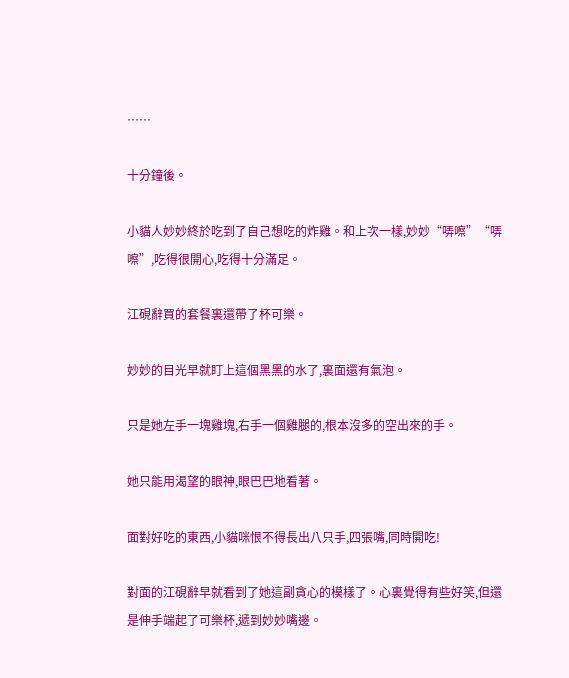……

十分鐘後。

小貓人妙妙終於吃到了自己想吃的炸雞。和上次一樣,妙妙“哢嚓”“哢嚓”,吃得很開心,吃得十分滿足。

江硯辭買的套餐裏還帶了杯可樂。

妙妙的目光早就盯上這個黑黑的水了,裏面還有氣泡。

只是她左手一塊雞塊,右手一個雞腿的,根本沒多的空出來的手。

她只能用渴望的眼神,眼巴巴地看著。

面對好吃的東西,小貓咪恨不得長出八只手,四張嘴,同時開吃!

對面的江硯辭早就看到了她這副貪心的模樣了。心裏覺得有些好笑,但還是伸手端起了可樂杯,遞到妙妙嘴邊。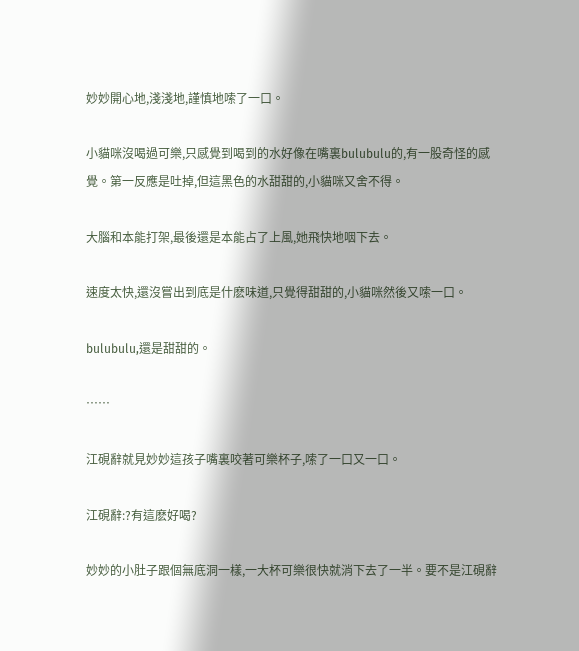妙妙開心地,淺淺地,謹慎地嗦了一口。

小貓咪沒喝過可樂,只感覺到喝到的水好像在嘴裏bulubulu的,有一股奇怪的感覺。第一反應是吐掉,但這黑色的水甜甜的,小貓咪又舍不得。

大腦和本能打架,最後還是本能占了上風,她飛快地咽下去。

速度太快,還沒嘗出到底是什麽味道,只覺得甜甜的,小貓咪然後又嗦一口。

bulubulu,還是甜甜的。

……

江硯辭就見妙妙這孩子嘴裏咬著可樂杯子,嗦了一口又一口。

江硯辭:?有這麽好喝?

妙妙的小肚子跟個無底洞一樣,一大杯可樂很快就消下去了一半。要不是江硯辭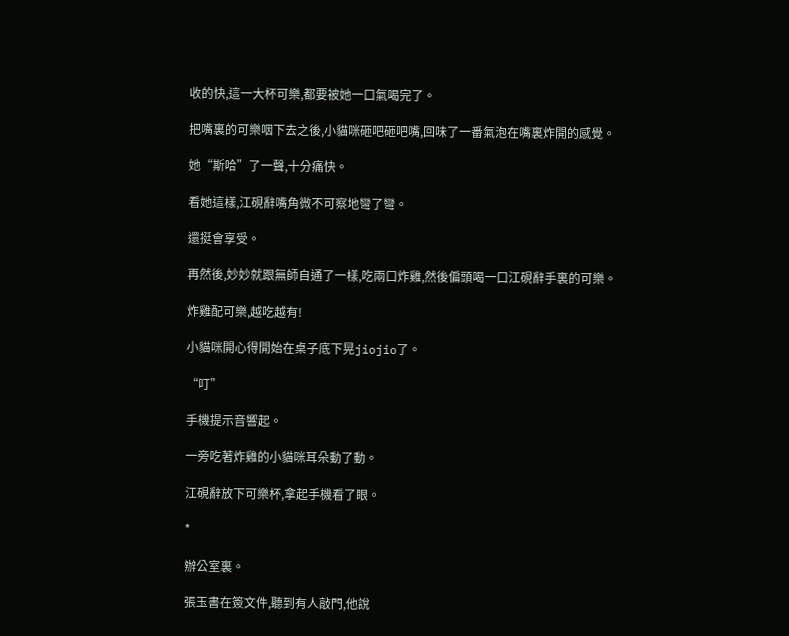收的快,這一大杯可樂,都要被她一口氣喝完了。

把嘴裏的可樂咽下去之後,小貓咪砸吧砸吧嘴,回味了一番氣泡在嘴裏炸開的感覺。

她“斯哈”了一聲,十分痛快。

看她這樣,江硯辭嘴角微不可察地彎了彎。

還挺會享受。

再然後,妙妙就跟無師自通了一樣,吃兩口炸雞,然後偏頭喝一口江硯辭手裏的可樂。

炸雞配可樂,越吃越有!

小貓咪開心得開始在桌子底下晃jiojio了。

“叮”

手機提示音響起。

一旁吃著炸雞的小貓咪耳朵動了動。

江硯辭放下可樂杯,拿起手機看了眼。

*

辦公室裏。

張玉書在簽文件,聽到有人敲門,他說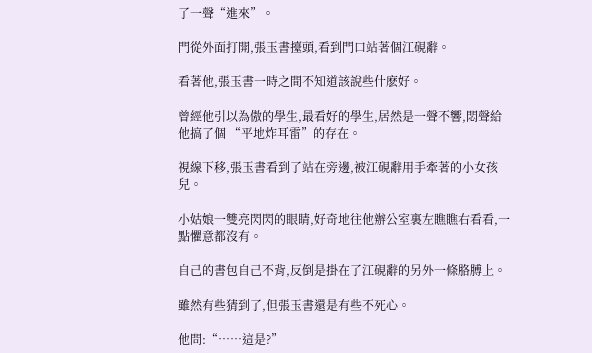了一聲“進來”。

門從外面打開,張玉書擡頭,看到門口站著個江硯辭。

看著他,張玉書一時之間不知道該說些什麽好。

曾經他引以為傲的學生,最看好的學生,居然是一聲不響,悶聲給他搞了個 “平地炸耳雷”的存在。

視線下移,張玉書看到了站在旁邊,被江硯辭用手牽著的小女孩兒。

小姑娘一雙亮閃閃的眼睛,好奇地往他辦公室裏左瞧瞧右看看,一點懼意都沒有。

自己的書包自己不背,反倒是掛在了江硯辭的另外一條胳膊上。

雖然有些猜到了,但張玉書還是有些不死心。

他問:“……這是?”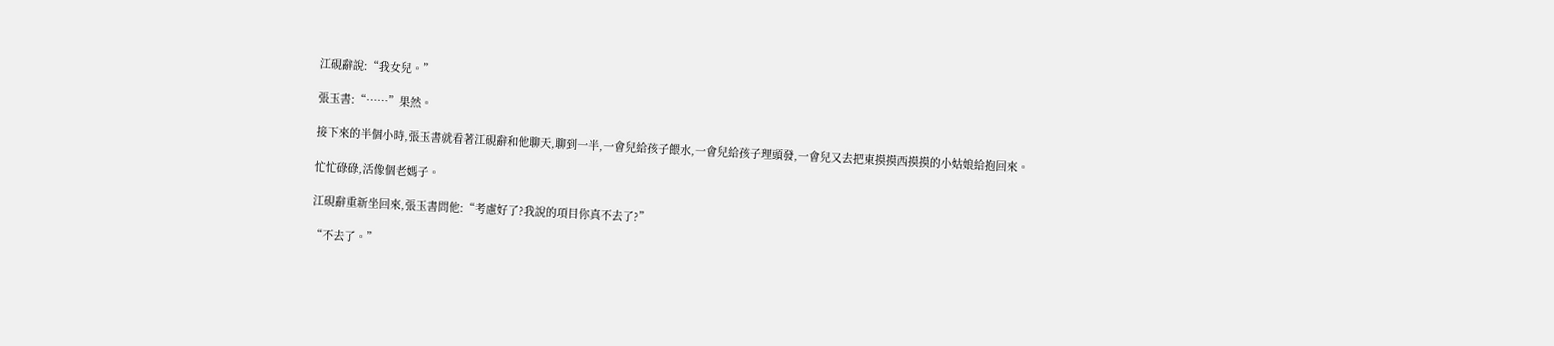江硯辭說:“我女兒。”

張玉書:“……”果然。

接下來的半個小時,張玉書就看著江硯辭和他聊天,聊到一半,一會兒給孩子餵水,一會兒給孩子理頭發,一會兒又去把東摸摸西摸摸的小姑娘給抱回來。

忙忙碌碌,活像個老媽子。

江硯辭重新坐回來,張玉書問他:“考慮好了?我說的項目你真不去了?”

“不去了。”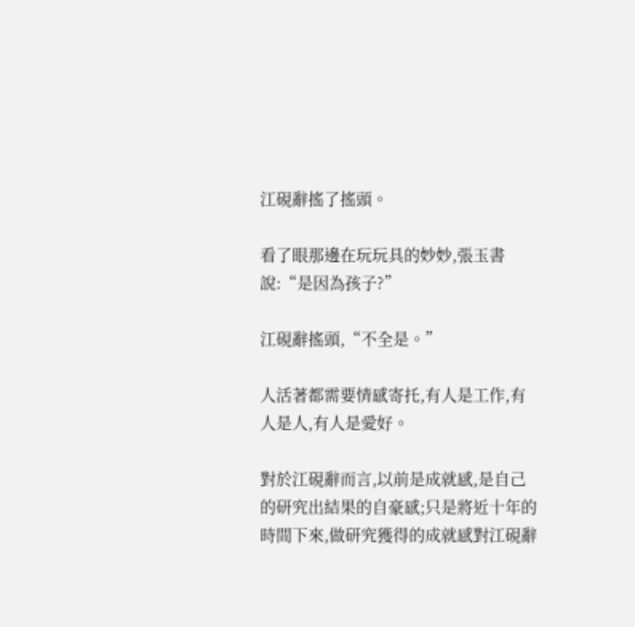江硯辭搖了搖頭。

看了眼那邊在玩玩具的妙妙,張玉書說:“是因為孩子?”

江硯辭搖頭,“不全是。”

人活著都需要情感寄托,有人是工作,有人是人,有人是愛好。

對於江硯辭而言,以前是成就感,是自己的研究出結果的自豪感;只是將近十年的時間下來,做研究獲得的成就感對江硯辭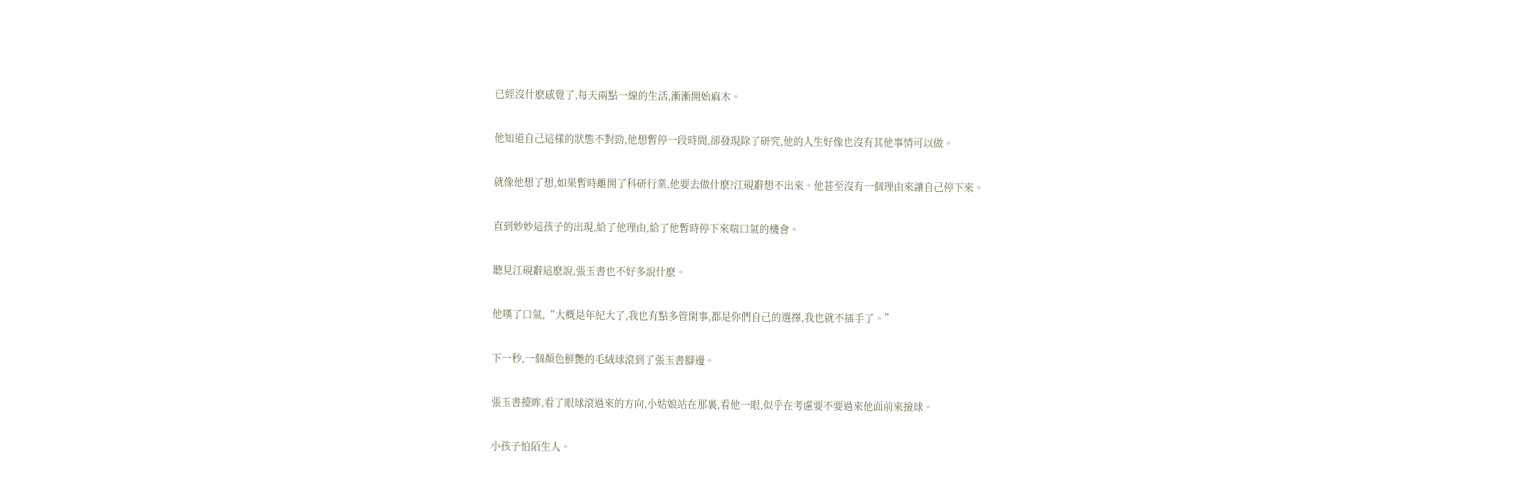已經沒什麽感覺了,每天兩點一線的生活,漸漸開始麻木。

他知道自己這樣的狀態不對勁,他想暫停一段時間,卻發現除了研究,他的人生好像也沒有其他事情可以做。

就像他想了想,如果暫時離開了科研行業,他要去做什麽?江硯辭想不出來。他甚至沒有一個理由來讓自己停下來。

直到妙妙這孩子的出現,給了他理由,給了他暫時停下來喘口氣的機會。

聽見江硯辭這麽說,張玉書也不好多說什麽。

他嘆了口氣,“大概是年紀大了,我也有點多管閑事,都是你們自己的選擇,我也就不插手了。”

下一秒,一個顏色鮮艷的毛絨球滾到了張玉書腳邊。

張玉書擡眸,看了眼球滾過來的方向,小姑娘站在那裏,看他一眼,似乎在考慮要不要過來他面前來撿球。

小孩子怕陌生人。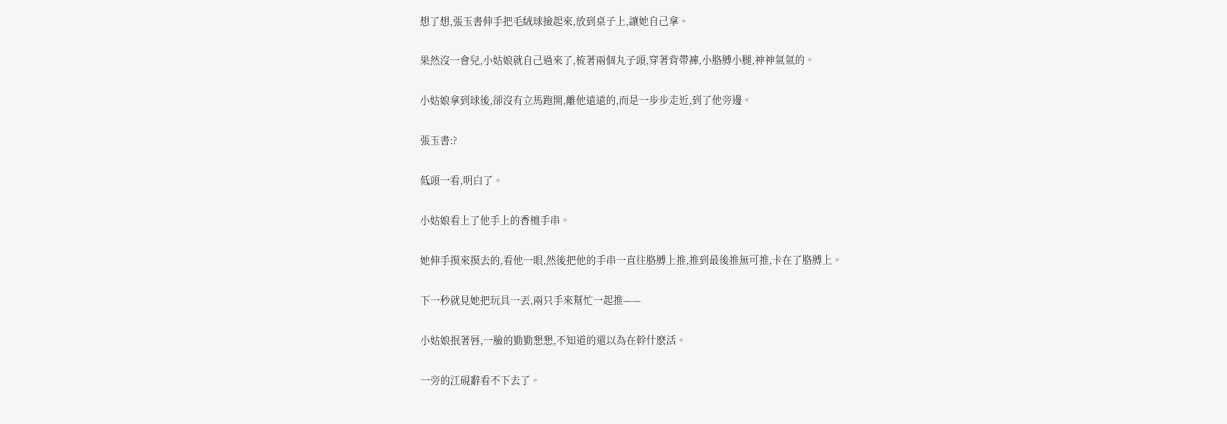想了想,張玉書伸手把毛絨球撿起來,放到桌子上,讓她自己拿。

果然沒一會兒,小姑娘就自己過來了,梳著兩個丸子頭,穿著背帶褲,小胳膊小腿,神神氣氣的。

小姑娘拿到球後,卻沒有立馬跑開,離他遠遠的,而是一步步走近,到了他旁邊。

張玉書:?

低頭一看,明白了。

小姑娘看上了他手上的香檀手串。

她伸手摸來摸去的,看他一眼,然後把他的手串一直往胳膊上推,推到最後推無可推,卡在了胳膊上。

下一秒就見她把玩具一丟,兩只手來幫忙一起推——

小姑娘抿著唇,一臉的勤勤懇懇,不知道的還以為在幹什麽活。

一旁的江硯辭看不下去了。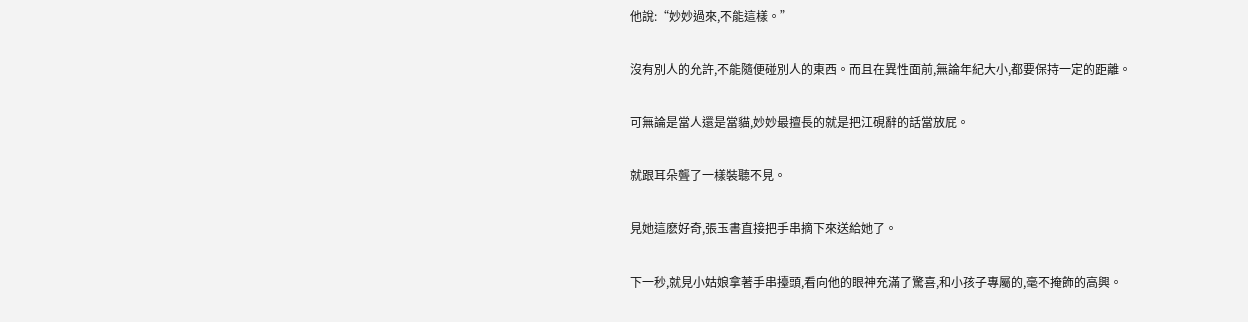他說:“妙妙過來,不能這樣。”

沒有別人的允許,不能隨便碰別人的東西。而且在異性面前,無論年紀大小,都要保持一定的距離。

可無論是當人還是當貓,妙妙最擅長的就是把江硯辭的話當放屁。

就跟耳朵聾了一樣裝聽不見。

見她這麽好奇,張玉書直接把手串摘下來送給她了。

下一秒,就見小姑娘拿著手串擡頭,看向他的眼神充滿了驚喜,和小孩子專屬的,毫不掩飾的高興。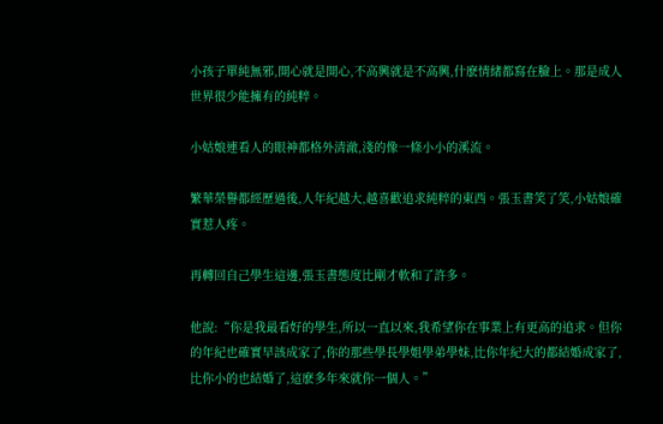小孩子單純無邪,開心就是開心,不高興就是不高興,什麽情緒都寫在臉上。那是成人世界很少能擁有的純粹。

小姑娘連看人的眼神都格外清澈,淺的像一條小小的溪流。

繁華榮譽都經歷過後,人年紀越大,越喜歡追求純粹的東西。張玉書笑了笑,小姑娘確實惹人疼。

再轉回自己學生這邊,張玉書態度比剛才軟和了許多。

他說:“你是我最看好的學生,所以一直以來,我希望你在事業上有更高的追求。但你的年紀也確實早該成家了,你的那些學長學姐學弟學妹,比你年紀大的都結婚成家了,比你小的也結婚了,這麽多年來就你一個人。”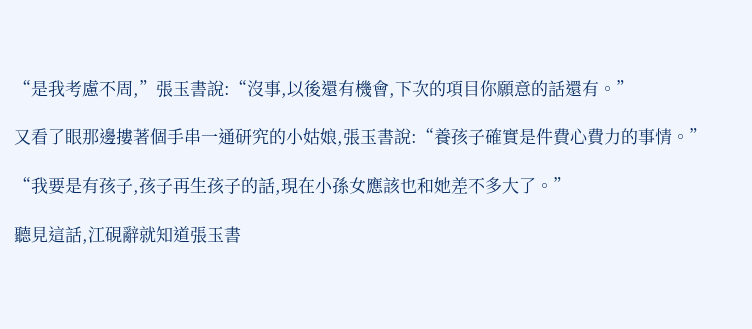“是我考慮不周,”張玉書說:“沒事,以後還有機會,下次的項目你願意的話還有。”

又看了眼那邊摟著個手串一通研究的小姑娘,張玉書說:“養孩子確實是件費心費力的事情。”

“我要是有孩子,孩子再生孩子的話,現在小孫女應該也和她差不多大了。”

聽見這話,江硯辭就知道張玉書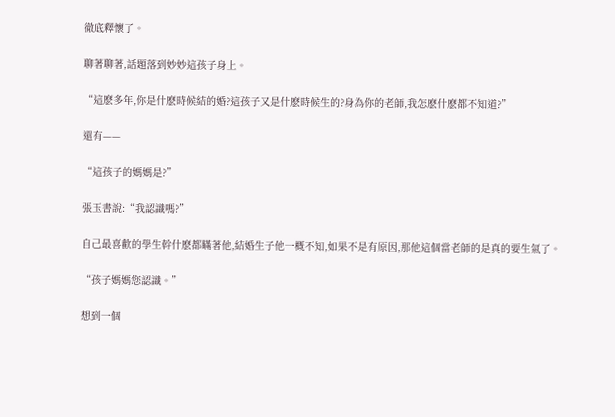徹底釋懷了。

聊著聊著,話題落到妙妙這孩子身上。

“這麽多年,你是什麽時候結的婚?這孩子又是什麽時候生的?身為你的老師,我怎麽什麽都不知道?”

還有——

“這孩子的媽媽是?”

張玉書說:“我認識嗎?”

自己最喜歡的學生幹什麽都瞞著他,結婚生子他一概不知,如果不是有原因,那他這個當老師的是真的要生氣了。

“孩子媽媽您認識。”

想到一個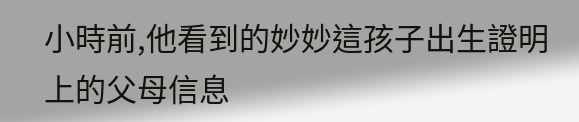小時前,他看到的妙妙這孩子出生證明上的父母信息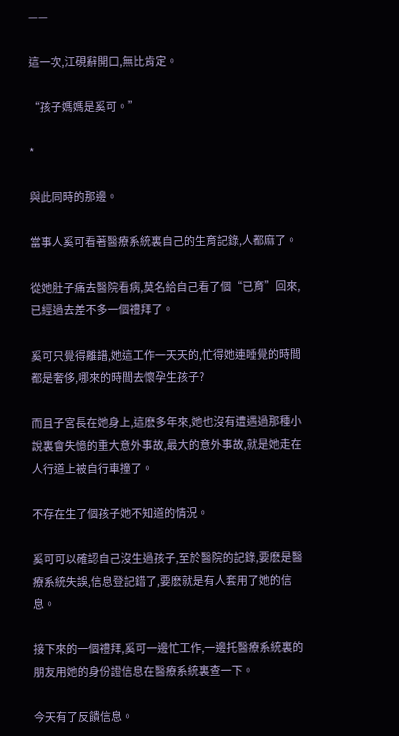——

這一次,江硯辭開口,無比肯定。

“孩子媽媽是奚可。”

*

與此同時的那邊。

當事人奚可看著醫療系統裏自己的生育記錄,人都麻了。

從她肚子痛去醫院看病,莫名給自己看了個“已育”回來,已經過去差不多一個禮拜了。

奚可只覺得離譜,她這工作一天天的,忙得她連睡覺的時間都是奢侈,哪來的時間去懷孕生孩子?

而且子宮長在她身上,這麽多年來,她也沒有遭遇過那種小說裏會失憶的重大意外事故,最大的意外事故,就是她走在人行道上被自行車撞了。

不存在生了個孩子她不知道的情況。

奚可可以確認自己沒生過孩子,至於醫院的記錄,要麽是醫療系統失誤,信息登記錯了,要麽就是有人套用了她的信息。

接下來的一個禮拜,奚可一邊忙工作,一邊托醫療系統裏的朋友用她的身份證信息在醫療系統裏查一下。

今天有了反饋信息。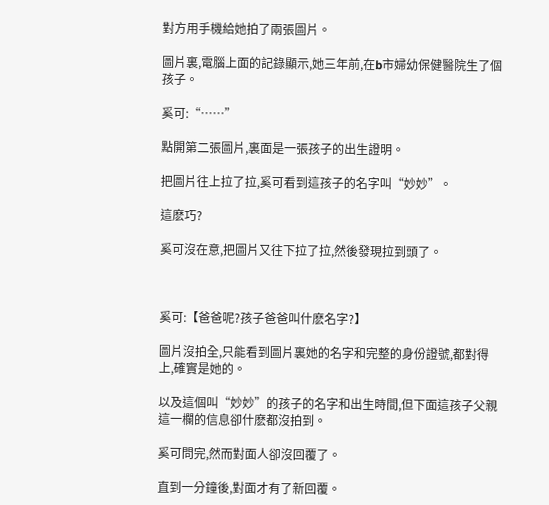對方用手機給她拍了兩張圖片。

圖片裏,電腦上面的記錄顯示,她三年前,在b市婦幼保健醫院生了個孩子。

奚可:“……”

點開第二張圖片,裏面是一張孩子的出生證明。

把圖片往上拉了拉,奚可看到這孩子的名字叫“妙妙”。

這麽巧?

奚可沒在意,把圖片又往下拉了拉,然後發現拉到頭了。



奚可:【爸爸呢?孩子爸爸叫什麽名字?】

圖片沒拍全,只能看到圖片裏她的名字和完整的身份證號,都對得上,確實是她的。

以及這個叫“妙妙”的孩子的名字和出生時間,但下面這孩子父親這一欄的信息卻什麽都沒拍到。

奚可問完,然而對面人卻沒回覆了。

直到一分鐘後,對面才有了新回覆。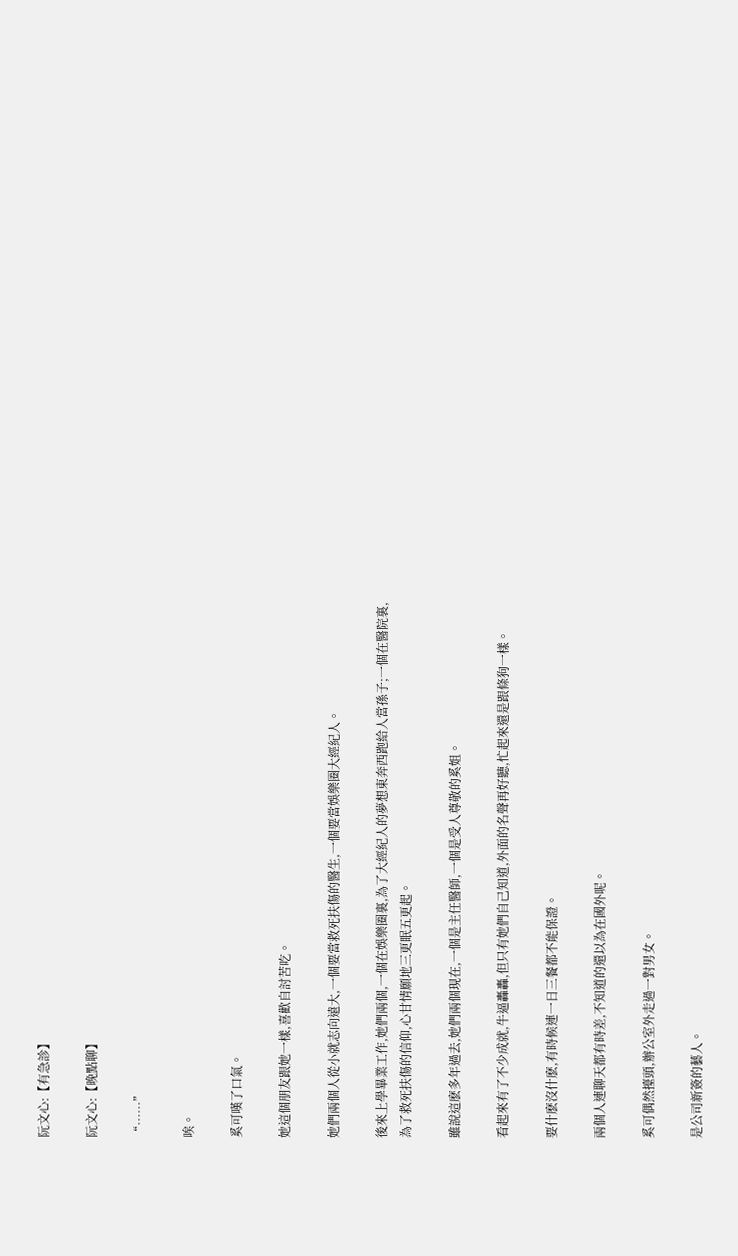阮文心:【有急診】

阮文心:【晚點聊】

“……”

唉。

奚可嘆了口氣。

她這個朋友跟她一樣,喜歡自討苦吃。

她們兩個人從小就志向遠大,一個要當救死扶傷的醫生,一個要當娛樂圈大經紀人。

後來上學畢業工作,她們兩個,一個在娛樂圈裏,為了大經紀人的夢想東奔西跑給人當孫子;一個在醫院裏,為了救死扶傷的信仰,心甘情願地三更眠五更起。

雖說這麽多年過去,她們兩個現在,一個是主任醫師,一個是受人尊敬的奚姐。

看起來有了不少成就,牛逼轟轟,但只有她們自己知道,外面的名聲再好聽,忙起來還是跟條狗一樣。

要什麽沒什麽,有時候連一日三餐都不能保證。

兩個人連聊天都有時差,不知道的還以為在國外呢。

奚可偶然擡頭,辦公室外走過一對男女。

是公司新簽的藝人。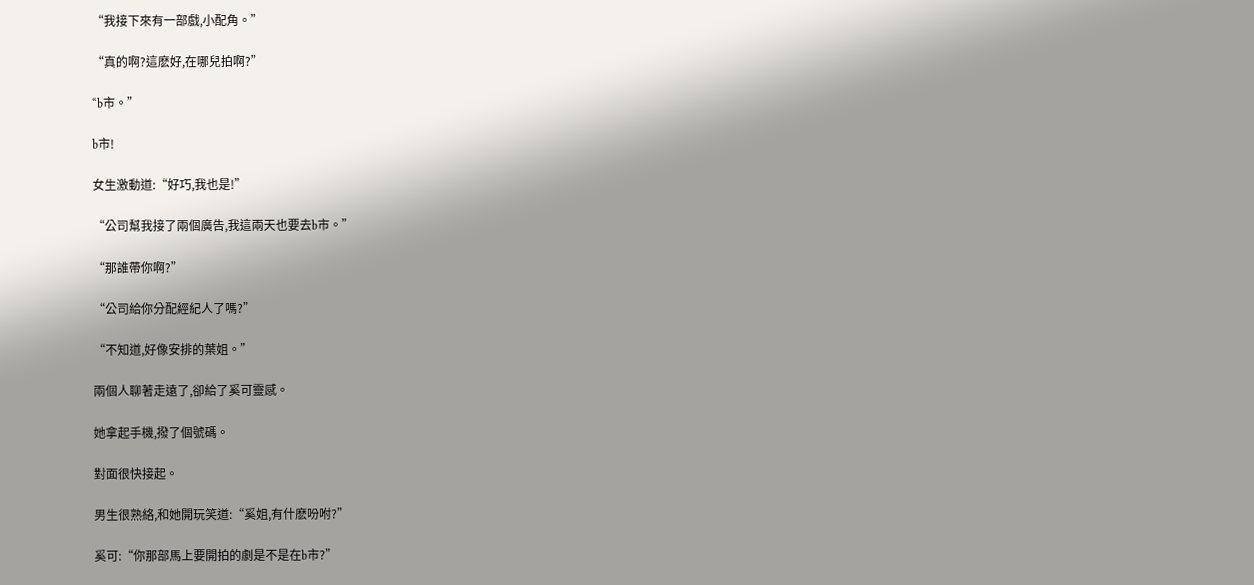“我接下來有一部戲,小配角。”

“真的啊?這麽好,在哪兒拍啊?”

“b市。”

b市!

女生激動道:“好巧,我也是!”

“公司幫我接了兩個廣告,我這兩天也要去b市。”

“那誰帶你啊?”

“公司給你分配經紀人了嗎?”

“不知道,好像安排的葉姐。”

兩個人聊著走遠了,卻給了奚可靈感。

她拿起手機,撥了個號碼。

對面很快接起。

男生很熟絡,和她開玩笑道:“奚姐,有什麽吩咐?”

奚可:“你那部馬上要開拍的劇是不是在b市?”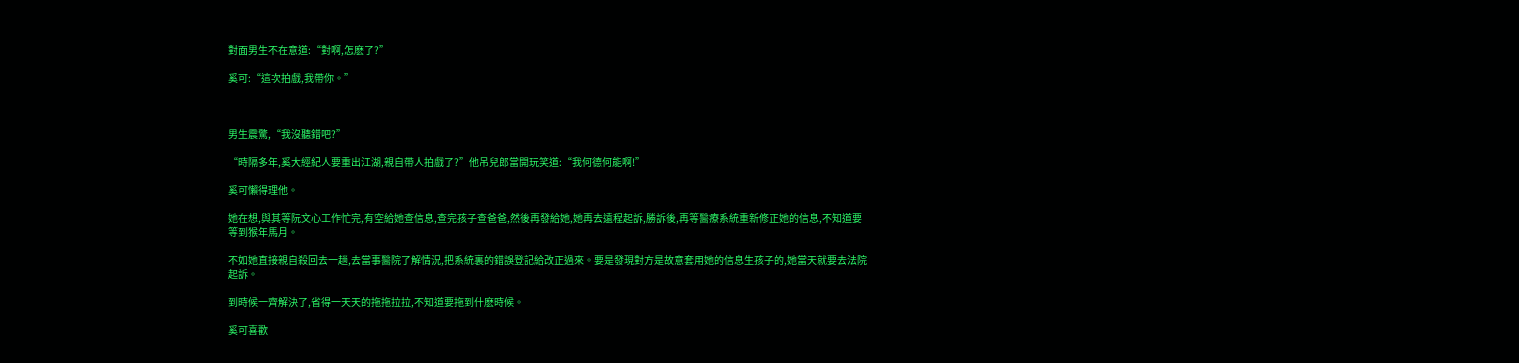對面男生不在意道:“對啊,怎麽了?”

奚可:“這次拍戲,我帶你。”



男生震驚,“我沒聽錯吧?”

“時隔多年,奚大經紀人要重出江湖,親自帶人拍戲了?”他吊兒郎當開玩笑道:“我何德何能啊!”

奚可懶得理他。

她在想,與其等阮文心工作忙完,有空給她查信息,查完孩子查爸爸,然後再發給她,她再去遠程起訴,勝訴後,再等醫療系統重新修正她的信息,不知道要等到猴年馬月。

不如她直接親自殺回去一趟,去當事醫院了解情況,把系統裏的錯誤登記給改正過來。要是發現對方是故意套用她的信息生孩子的,她當天就要去法院起訴。

到時候一齊解決了,省得一天天的拖拖拉拉,不知道要拖到什麽時候。

奚可喜歡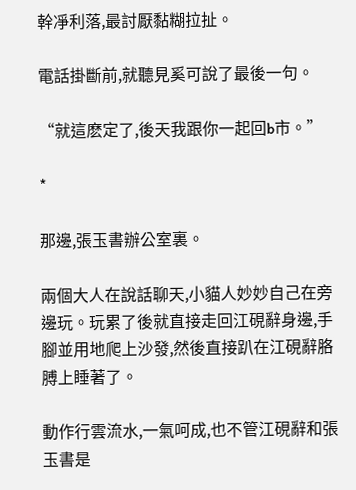幹凈利落,最討厭黏糊拉扯。

電話掛斷前,就聽見奚可說了最後一句。

“就這麽定了,後天我跟你一起回b市。”

*

那邊,張玉書辦公室裏。

兩個大人在說話聊天,小貓人妙妙自己在旁邊玩。玩累了後就直接走回江硯辭身邊,手腳並用地爬上沙發,然後直接趴在江硯辭胳膊上睡著了。

動作行雲流水,一氣呵成,也不管江硯辭和張玉書是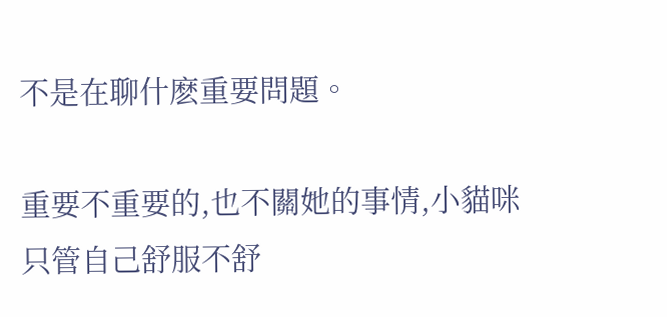不是在聊什麽重要問題。

重要不重要的,也不關她的事情,小貓咪只管自己舒服不舒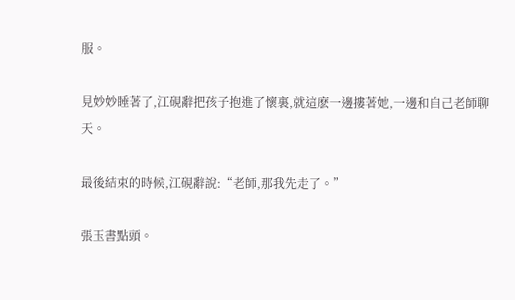服。

見妙妙睡著了,江硯辭把孩子抱進了懷裏,就這麽一邊摟著她,一邊和自己老師聊天。

最後結束的時候,江硯辭說:“老師,那我先走了。”

張玉書點頭。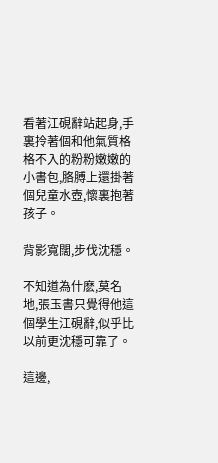看著江硯辭站起身,手裏拎著個和他氣質格格不入的粉粉嫩嫩的小書包,胳膊上還掛著個兒童水壺,懷裏抱著孩子。

背影寬闊,步伐沈穩。

不知道為什麽,莫名地,張玉書只覺得他這個學生江硯辭,似乎比以前更沈穩可靠了。

這邊,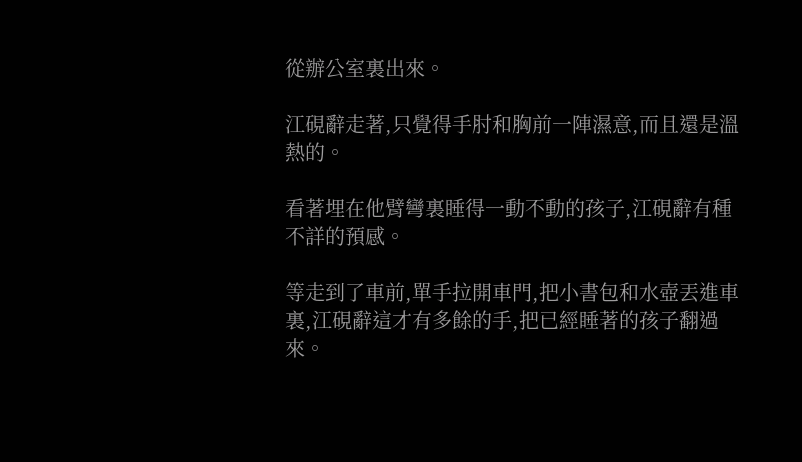從辦公室裏出來。

江硯辭走著,只覺得手肘和胸前一陣濕意,而且還是溫熱的。

看著埋在他臂彎裏睡得一動不動的孩子,江硯辭有種不詳的預感。

等走到了車前,單手拉開車門,把小書包和水壺丟進車裏,江硯辭這才有多餘的手,把已經睡著的孩子翻過來。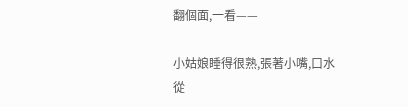翻個面,一看——

小姑娘睡得很熟,張著小嘴,口水從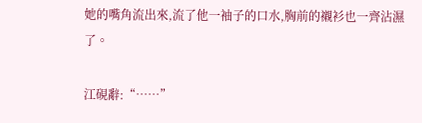她的嘴角流出來,流了他一袖子的口水,胸前的襯衫也一齊沾濕了。

江硯辭:“……”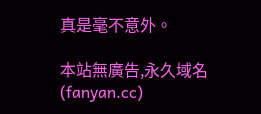真是毫不意外。

本站無廣告,永久域名(fanyan.cc)